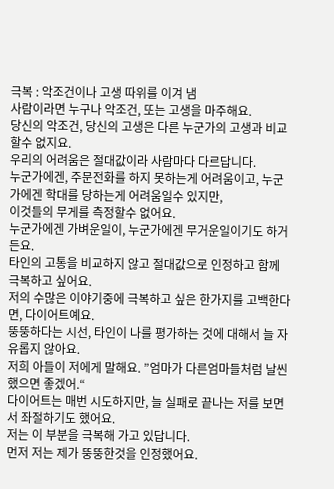극복 : 악조건이나 고생 따위를 이겨 냄
사람이라면 누구나 악조건, 또는 고생을 마주해요.
당신의 악조건, 당신의 고생은 다른 누군가의 고생과 비교할수 없지요.
우리의 어려움은 절대값이라 사람마다 다르답니다.
누군가에겐, 주문전화를 하지 못하는게 어려움이고, 누군가에겐 학대를 당하는게 어려움일수 있지만,
이것들의 무게를 측정할수 없어요.
누군가에겐 가벼운일이, 누군가에겐 무거운일이기도 하거든요.
타인의 고통을 비교하지 않고 절대값으로 인정하고 함께 극복하고 싶어요.
저의 수많은 이야기중에 극복하고 싶은 한가지를 고백한다면, 다이어트예요.
뚱뚱하다는 시선, 타인이 나를 평가하는 것에 대해서 늘 자유롭지 않아요.
저희 아들이 저에게 말해요. ”엄마가 다른엄마들처럼 날씬했으면 좋겠어.“
다이어트는 매번 시도하지만, 늘 실패로 끝나는 저를 보면서 좌절하기도 했어요.
저는 이 부분을 극복해 가고 있답니다.
먼저 저는 제가 뚱뚱한것을 인정했어요.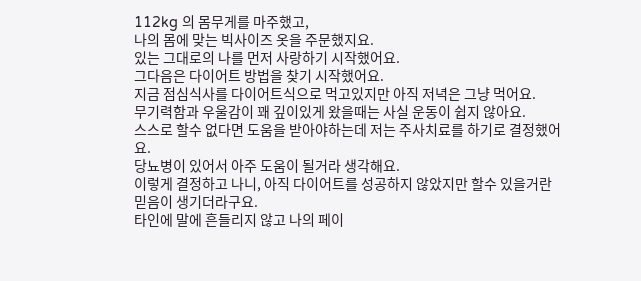112kg 의 몸무게를 마주했고,
나의 몸에 맞는 빅사이즈 옷을 주문했지요.
있는 그대로의 나를 먼저 사랑하기 시작했어요.
그다음은 다이어트 방법을 찾기 시작했어요.
지금 점심식사를 다이어트식으로 먹고있지만 아직 저녁은 그냥 먹어요.
무기력함과 우울감이 꽤 깊이있게 왔을때는 사실 운동이 쉽지 않아요.
스스로 할수 없다면 도움을 받아야하는데 저는 주사치료를 하기로 결정했어요.
당뇨병이 있어서 아주 도움이 될거라 생각해요.
이렇게 결정하고 나니, 아직 다이어트를 성공하지 않았지만 할수 있을거란 믿음이 생기더라구요.
타인에 말에 흔들리지 않고 나의 페이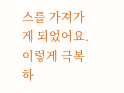스를 가져가게 되었어요.
이렇게 극복하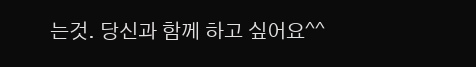는것. 당신과 함께 하고 싶어요^^